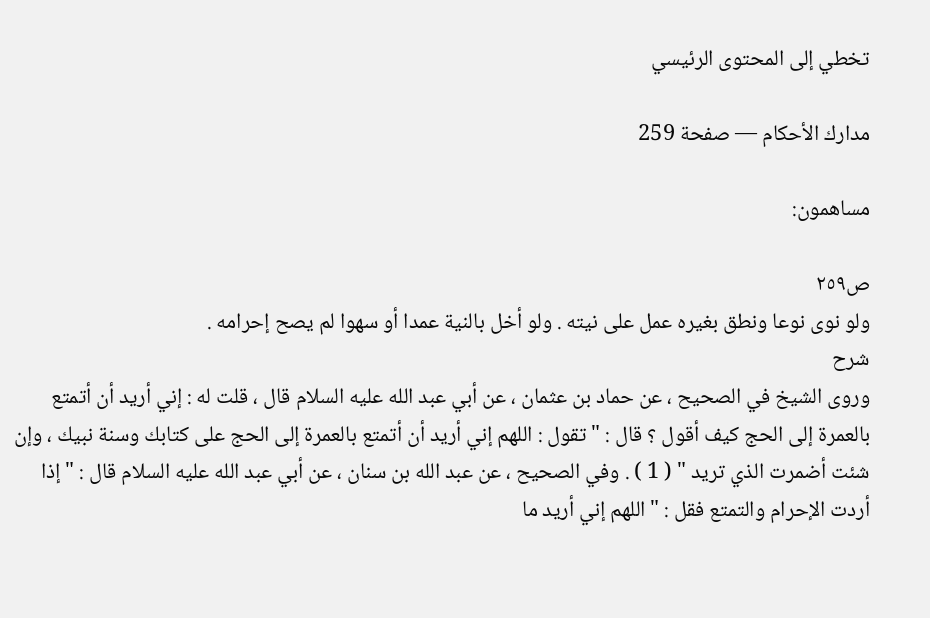تخطي إلى المحتوى الرئيسي

مدارك الأحكام — صفحة 259

مساهمون:

ص٢٥٩
ولو نوى نوعا ونطق بغيره عمل على نيته . ولو أخل بالنية عمدا أو سهوا لم يصح إحرامه .
شرح
وروى الشيخ في الصحيح ، عن حماد بن عثمان ، عن أبي عبد الله عليه السلام قال ، قلت له : إني أريد أن أتمتع بالعمرة إلى الحج كيف أقول ؟ قال : " تقول : اللهم إني أريد أن أتمتع بالعمرة إلى الحج على كتابك وسنة نبيك ، وإن شئت أضمرت الذي تريد " ( 1 ) . وفي الصحيح ، عن عبد الله بن سنان ، عن أبي عبد الله عليه السلام قال : " إذا أردت الإحرام والتمتع فقل : " اللهم إني أريد ما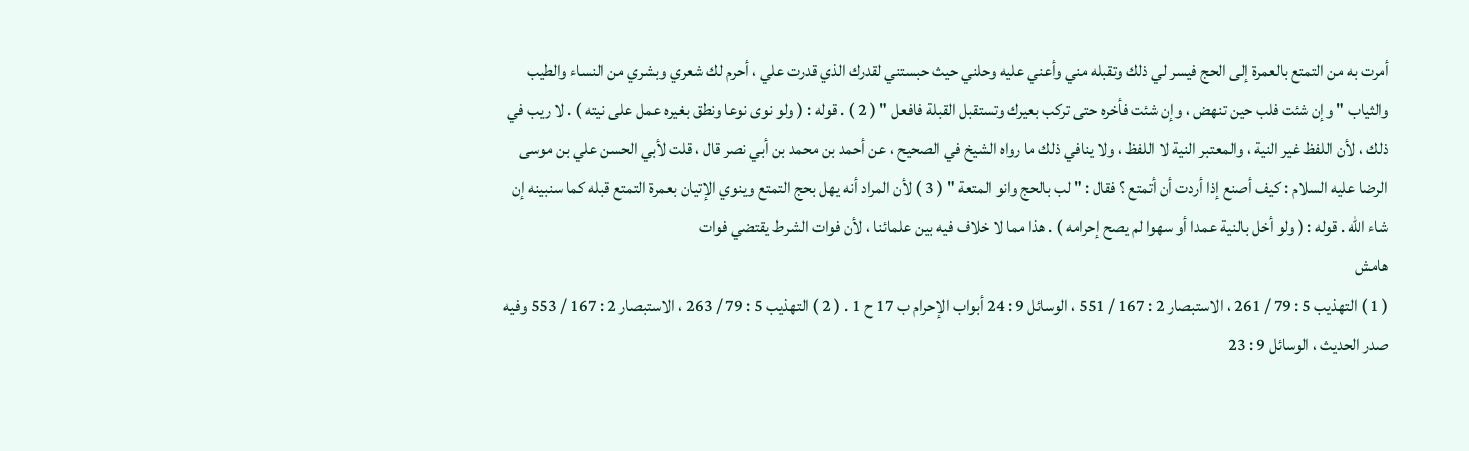أمرت به من التمتع بالعمرة إلى الحج فيسر لي ذلك وتقبله مني وأعني عليه وحلني حيث حبستني لقدرك الذي قدرت علي ، أحرم لك شعري وبشري من النساء والطيب والثياب " وإن شئت فلب حين تنهض ، وإن شئت فأخره حتى تركب بعيرك وتستقبل القبلة فافعل " ( 2 ) . قوله : ( ولو نوى نوعا ونطق بغيره عمل على نيته ) . لا ريب في ذلك ، لأن اللفظ غير النية ، والمعتبر النية لا اللفظ ، ولا ينافي ذلك ما رواه الشيخ في الصحيح ، عن أحمد بن محمد بن أبي نصر قال ، قلت لأبي الحسن علي بن موسى الرضا عليه السلام : كيف أصنع إذا أردت أن أتمتع ؟ فقال : " لب بالحج وانو المتعة " ( 3 ) لأن المراد أنه يهل بحج التمتع وينوي الإتيان بعمرة التمتع قبله كما سنبينه إن شاء الله . قوله : ( ولو أخل بالنية عمدا أو سهوا لم يصح إحرامه ) . هذا مما لا خلاف فيه بين علمائنا ، لأن فوات الشرط يقتضي فوات
هامش
( 1 ) التهذيب 5 : 79 / 261 ، الاستبصار 2 : 167 / 551 ، الوسائل 9 : 24 أبواب الإحرام ب 17 ح 1 . ( 2 ) التهذيب 5 : 79 / 263 ، الاستبصار 2 : 167 / 553 وفيه صدر الحديث ، الوسائل 9 : 23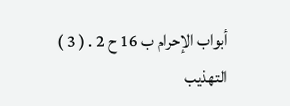أبواب الإحرام ب 16 ح 2 . ( 3 ) التهذيب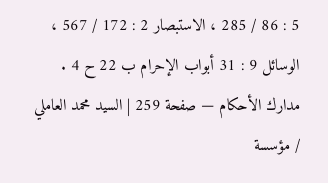5 : 86 / 285 ، الاستبصار 2 : 172 / 567 ، الوسائل 9 : 31 أبواب الإحرام ب 22 ح 4 .
مدارك الأحكام — صفحة 259 | السيد محمد العاملي / مؤسسة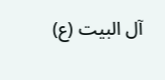آل البيت (ع)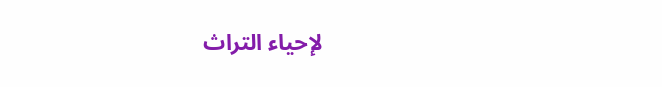لإحياء التراث